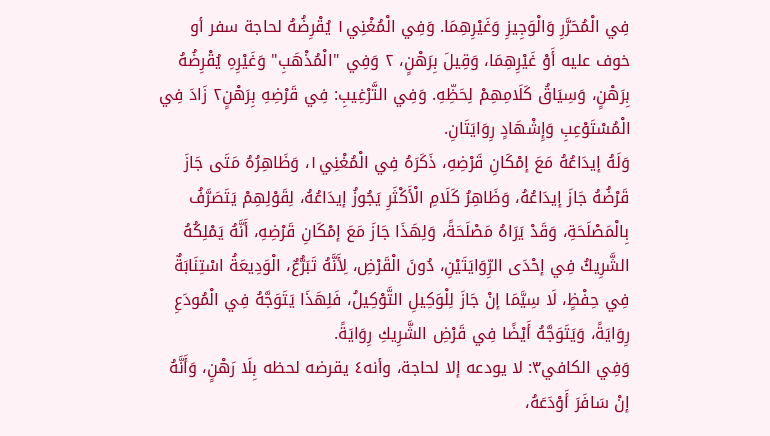فِي الْمُحَرَّرِ وَالْوَجِيزِ وَغَيْرِهِمَا. وَفِي الْمُغْنِي١ يُقْرِضُهُ لحاجة سفر أو خوف عليه أَوْ غَيْرِهِمَا، وَقِيلَ بِرَهْنٍ، ٢ وَفِي "الْمُذْهَبِ" وَغَيْرِهِ يُقْرِضُهُ بِرَهْنٍ، وَسِيَاقُ كَلَامِهِمْ لِحَظِّهِ. وَفِي التَّرْغِيبِ: فِي قَرْضِهِ بِرَهْنٍ٢ زَادَ فِي الْمُسْتَوْعِبِ وَإِشْهَادٍ رِوَايَتَانِ.
وَلَهُ إيدَاعُهُ مَعَ إمْكَانِ قَرْضِهِ، ذَكَرَهُ فِي الْمُغْنِي١، وَظَاهِرُهُ مَتَى جَازَ قَرْضُهُ جَازَ إيدَاعُهُ، وَظَاهِرُ كَلَامِ الْأَكْثَرِ يَجُوزُ إيدَاعُهُ، لِقَوْلِهِمْ يَتَصَرَّفُ بِالْمَصْلَحَةِ، وَقَدْ يَرَاهُ مَصْلَحَةً، وَلِهَذَا جَازَ مَعَ إمْكَانِ قَرْضِهِ، أَنَّهُ يَمْلِكُهُ الشَّرِيكُ فِي إحْدَى الرِّوَايَتَيْنِ، دُونَ الْقَرْضِ، لِأَنَّهُ تَبَرُّعٌ، الْوَدِيعَةُ اسْتِنَابَةٌ فِي حِفْظٍ، لَا سِيَّمَا إنْ جَازَ لِلْوَكِيلِ التَّوْكِيلُ، فَلِهَذَا يَتَوَجَّهُ فِي الْمُودَعِ رِوَايَةً، وَيَتَوَجَّهُ أَيْضًا فِي قَرْضِ الشَّرِيكِ رِوَايَةً.
وَفِي الكافي٣: لا يودعه إلا لحاجة، وأنه٤ يقرضه لحظه بِلَا رَهْنٍ، وَأَنَّهُ إنْ سَافَرَ أَوْدَعَهُ،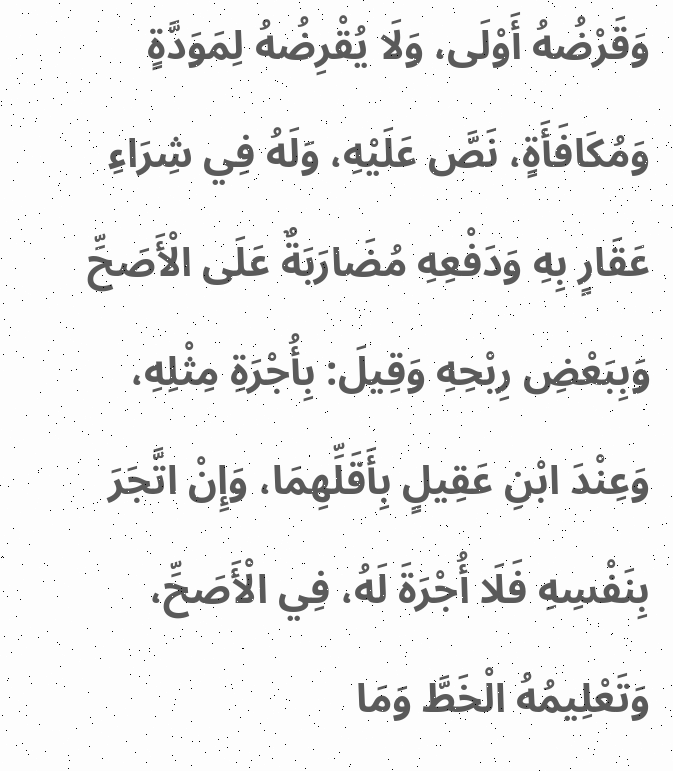وَقَرْضُهُ أَوْلَى، وَلَا يُقْرِضُهُ لِمَوَدَّةٍ وَمُكَافَأَةٍ، نَصَّ عَلَيْهِ، وَلَهُ فِي شِرَاءِ عَقَارٍ بِهِ وَدَفْعِهِ مُضَارَبَةٌ عَلَى الْأَصَحِّ وَبِبَعْضِ رِبْحِهِ وَقِيلَ: بِأُجْرَةِ مِثْلِهِ، وَعِنْدَ ابْنِ عَقِيلٍ بِأَقَلِّهِمَا، وَإِنْ اتَّجَرَ بِنَفْسِهِ فَلَا أُجْرَةَ لَهُ، فِي الْأَصَحِّ، وَتَعْلِيمُهُ الْخَطَّ وَمَا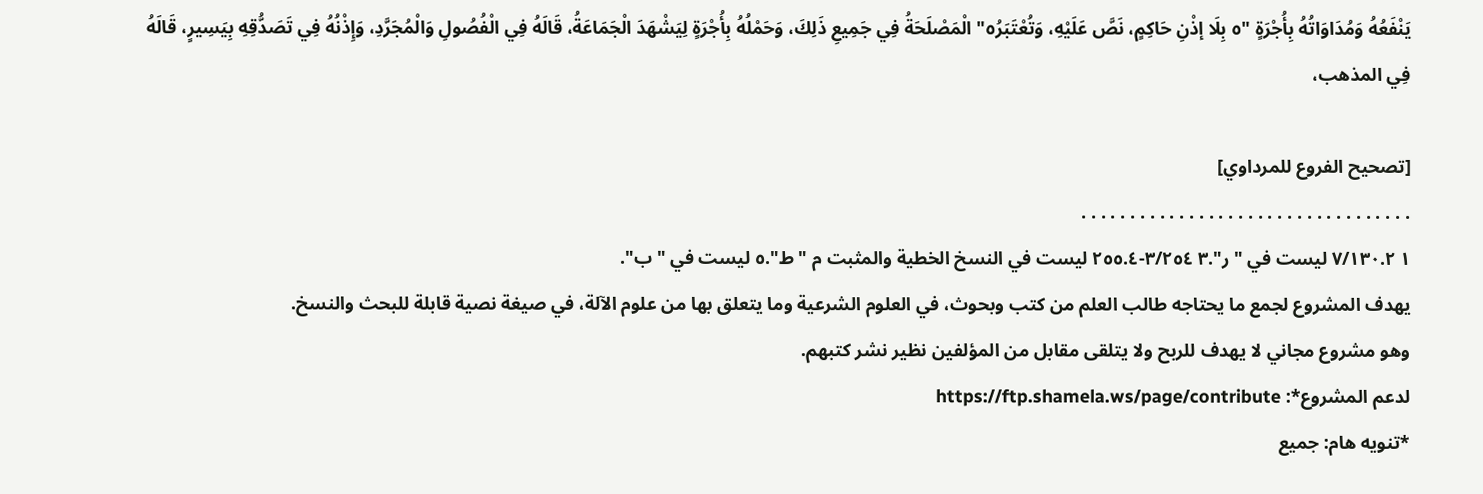يَنْفَعُهُ وَمُدَاوَاتُهُ بِأُجْرَةٍ "٥ بِلَا إذْنِ حَاكِمٍ، نَصَّ عَلَيْهِ، وَتُعْتَبَرُ٥" الْمَصْلَحَةُ فِي جَمِيعِ ذَلِكَ، وَحَمْلُهُ بِأُجْرَةٍ لِيَشْهَدَ الْجَمَاعَةُ، قَالَهُ فِي الْفُصُولِ وَالْمُجَرَّدِ، وَإِذْنُهُ فِي تَصَدُّقِهِ بِيَسِيرٍ، قَالَهُ فِي المذهب،

[تصحيح الفروع للمرداوي]
. . . . . . . . . . . . . . . . . . . . . . . . . . . . . . . . . .
١ ٧/١٣٠.٢ ليست في "ر".٣ ٣/٢٥٤-٢٥٥.٤ ليست في النسخ الخطية والمثبت م "ط".٥ ليست في "ب".
يهدف المشروع لجمع ما يحتاجه طالب العلم من كتب وبحوث، في العلوم الشرعية وما يتعلق بها من علوم الآلة، في صيغة نصية قابلة للبحث والنسخ.
وهو مشروع مجاني لا يهدف للربح ولا يتلقى مقابل من المؤلفين نظير نشر كتبهم.
لدعم المشروع*: https://ftp.shamela.ws/page/contribute
*تنويه هام: جميع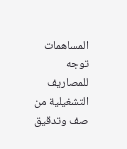المساهمات توجه للمصاريف التشغيلية من صف وتدقيق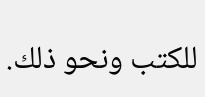للكتب ونحو ذلك.